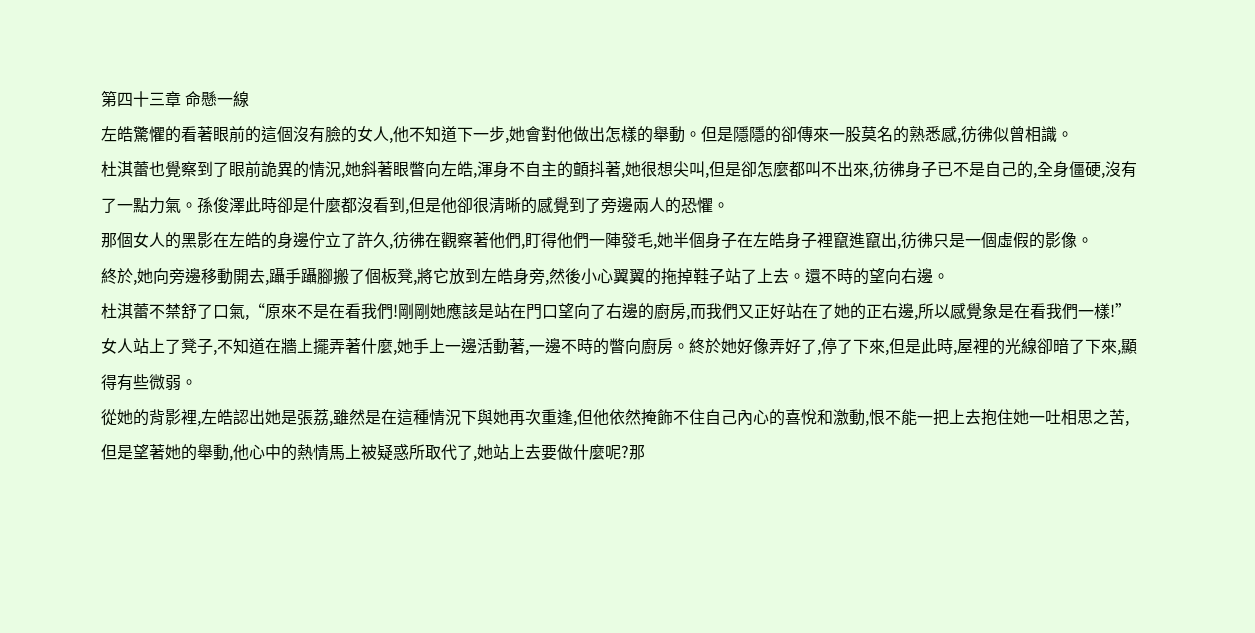第四十三章 命懸一線
左皓驚懼的看著眼前的這個沒有臉的女人,他不知道下一步,她會對他做出怎樣的舉動。但是隱隱的卻傳來一股莫名的熟悉感,彷彿似曾相識。
杜淇蕾也覺察到了眼前詭異的情況,她斜著眼瞥向左皓,渾身不自主的顫抖著,她很想尖叫,但是卻怎麼都叫不出來,彷彿身子已不是自己的,全身僵硬,沒有了一點力氣。孫俊澤此時卻是什麼都沒看到,但是他卻很清晰的感覺到了旁邊兩人的恐懼。
那個女人的黑影在左皓的身邊佇立了許久,彷彿在觀察著他們,盯得他們一陣發毛,她半個身子在左皓身子裡竄進竄出,彷彿只是一個虛假的影像。
終於,她向旁邊移動開去,躡手躡腳搬了個板凳,將它放到左皓身旁,然後小心翼翼的拖掉鞋子站了上去。還不時的望向右邊。
杜淇蕾不禁舒了口氣,“原來不是在看我們!剛剛她應該是站在門口望向了右邊的廚房,而我們又正好站在了她的正右邊,所以感覺象是在看我們一樣!”
女人站上了凳子,不知道在牆上擺弄著什麼,她手上一邊活動著,一邊不時的瞥向廚房。終於她好像弄好了,停了下來,但是此時,屋裡的光線卻暗了下來,顯得有些微弱。
從她的背影裡,左皓認出她是張荔,雖然是在這種情況下與她再次重逢,但他依然掩飾不住自己內心的喜悅和激動,恨不能一把上去抱住她一吐相思之苦,但是望著她的舉動,他心中的熱情馬上被疑惑所取代了,她站上去要做什麼呢?那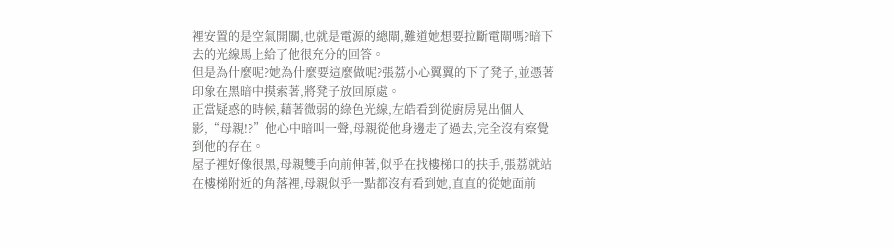裡安置的是空氣開關,也就是電源的總閘,難道她想要拉斷電閘嗎?暗下去的光線馬上給了他很充分的回答。
但是為什麼呢?她為什麼要這麼做呢?張荔小心翼翼的下了凳子,並憑著印象在黑暗中摸索著,將凳子放回原處。
正當疑惑的時候,藉著微弱的綠色光線,左皓看到從廚房晃出個人影,“母親!?”他心中暗叫一聲,母親從他身邊走了過去,完全沒有察覺到他的存在。
屋子裡好像很黑,母親雙手向前伸著,似乎在找樓梯口的扶手,張荔就站在樓梯附近的角落裡,母親似乎一點都沒有看到她,直直的從她面前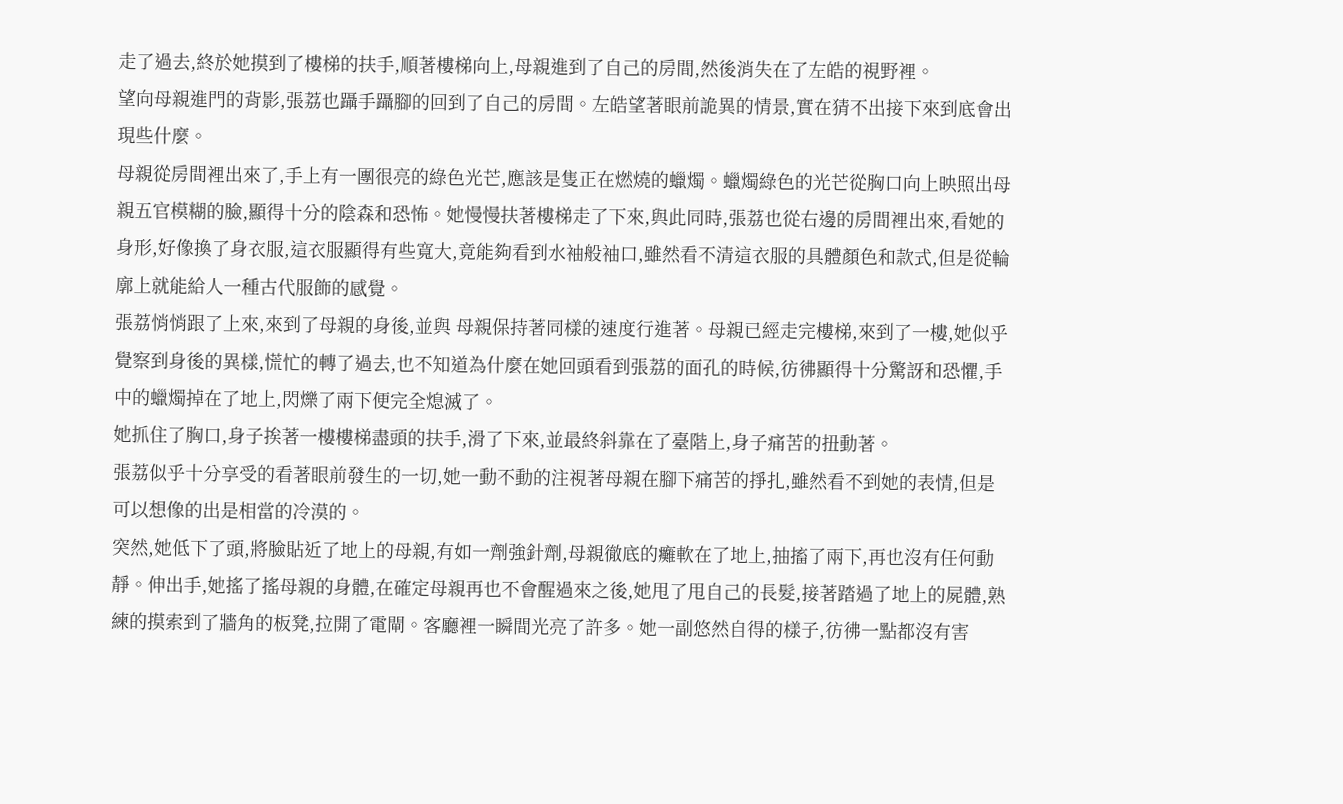走了過去,終於她摸到了樓梯的扶手,順著樓梯向上,母親進到了自己的房間,然後消失在了左皓的視野裡。
望向母親進門的背影,張荔也躡手躡腳的回到了自己的房間。左皓望著眼前詭異的情景,實在猜不出接下來到底會出現些什麼。
母親從房間裡出來了,手上有一團很亮的綠色光芒,應該是隻正在燃燒的蠟燭。蠟燭綠色的光芒從胸口向上映照出母親五官模糊的臉,顯得十分的陰森和恐怖。她慢慢扶著樓梯走了下來,與此同時,張荔也從右邊的房間裡出來,看她的身形,好像換了身衣服,這衣服顯得有些寬大,竟能夠看到水袖般袖口,雖然看不清這衣服的具體顏色和款式,但是從輪廓上就能給人一種古代服飾的感覺。
張荔悄悄跟了上來,來到了母親的身後,並與 母親保持著同樣的速度行進著。母親已經走完樓梯,來到了一樓,她似乎覺察到身後的異樣,慌忙的轉了過去,也不知道為什麼在她回頭看到張荔的面孔的時候,彷彿顯得十分驚訝和恐懼,手中的蠟燭掉在了地上,閃爍了兩下便完全熄滅了。
她抓住了胸口,身子挨著一樓樓梯盡頭的扶手,滑了下來,並最終斜靠在了臺階上,身子痛苦的扭動著。
張荔似乎十分享受的看著眼前發生的一切,她一動不動的注視著母親在腳下痛苦的掙扎,雖然看不到她的表情,但是可以想像的出是相當的冷漠的。
突然,她低下了頭,將臉貼近了地上的母親,有如一劑強針劑,母親徹底的癱軟在了地上,抽搐了兩下,再也沒有任何動靜。伸出手,她搖了搖母親的身體,在確定母親再也不會醒過來之後,她甩了甩自己的長髮,接著踏過了地上的屍體,熟練的摸索到了牆角的板凳,拉開了電閘。客廳裡一瞬間光亮了許多。她一副悠然自得的樣子,彷彿一點都沒有害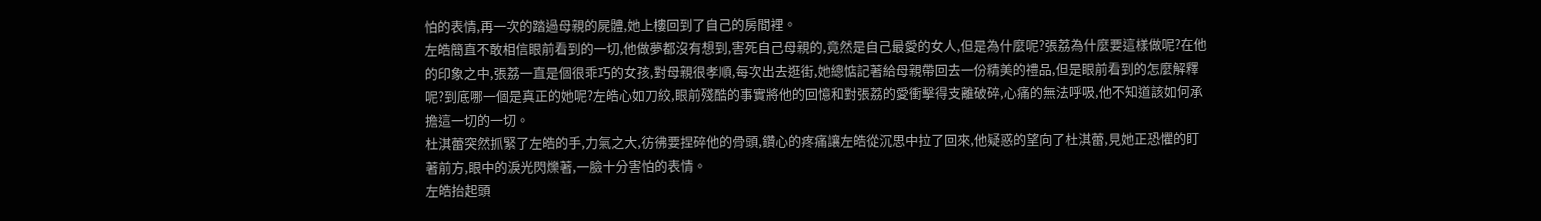怕的表情,再一次的踏過母親的屍體,她上樓回到了自己的房間裡。
左皓簡直不敢相信眼前看到的一切,他做夢都沒有想到,害死自己母親的,竟然是自己最愛的女人,但是為什麼呢?張荔為什麼要這樣做呢?在他的印象之中,張荔一直是個很乖巧的女孩,對母親很孝順,每次出去逛街,她總惦記著給母親帶回去一份精美的禮品,但是眼前看到的怎麼解釋呢?到底哪一個是真正的她呢?左皓心如刀絞,眼前殘酷的事實將他的回憶和對張荔的愛衝擊得支離破碎,心痛的無法呼吸,他不知道該如何承擔這一切的一切。
杜淇蕾突然抓緊了左皓的手,力氣之大,彷彿要捏碎他的骨頭,鑽心的疼痛讓左皓從沉思中拉了回來,他疑惑的望向了杜淇蕾,見她正恐懼的盯著前方,眼中的淚光閃爍著,一臉十分害怕的表情。
左皓抬起頭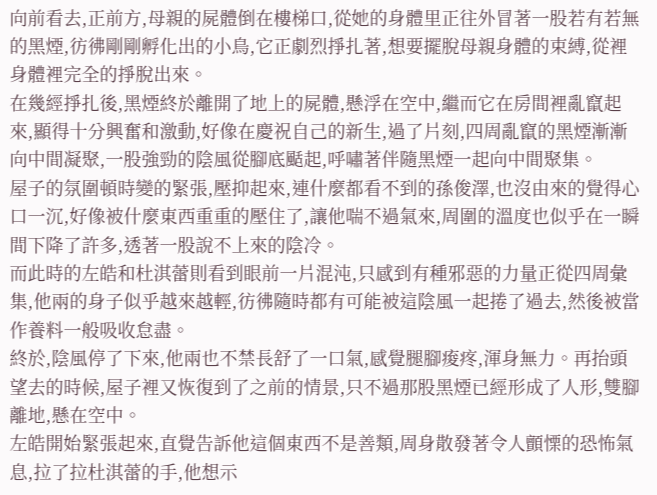向前看去,正前方,母親的屍體倒在樓梯口,從她的身體里正往外冒著一股若有若無的黑煙,彷彿剛剛孵化出的小鳥,它正劇烈掙扎著,想要擺脫母親身體的束縛,從裡身體裡完全的掙脫出來。
在幾經掙扎後,黑煙終於離開了地上的屍體,懸浮在空中,繼而它在房間裡亂竄起來,顯得十分興奮和激動,好像在慶祝自己的新生,過了片刻,四周亂竄的黑煙漸漸向中間凝聚,一股強勁的陰風從腳底颳起,呼嘯著伴隨黑煙一起向中間聚集。
屋子的氛圍頓時變的緊張,壓抑起來,連什麼都看不到的孫俊澤,也沒由來的覺得心口一沉,好像被什麼東西重重的壓住了,讓他喘不過氣來,周圍的溫度也似乎在一瞬間下降了許多,透著一股說不上來的陰冷。
而此時的左皓和杜淇蕾則看到眼前一片混沌,只感到有種邪惡的力量正從四周彙集,他兩的身子似乎越來越輕,彷彿隨時都有可能被這陰風一起捲了過去,然後被當作養料一般吸收怠盡。
終於,陰風停了下來,他兩也不禁長舒了一口氣,感覺腿腳痠疼,渾身無力。再抬頭望去的時候,屋子裡又恢復到了之前的情景,只不過那股黑煙已經形成了人形,雙腳離地,懸在空中。
左皓開始緊張起來,直覺告訴他這個東西不是善類,周身散發著令人顫慄的恐怖氣息,拉了拉杜淇蕾的手,他想示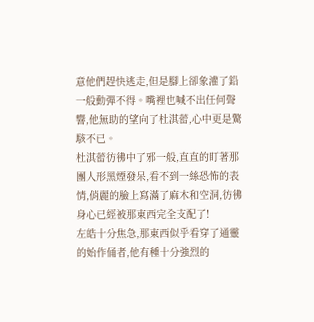意他們趕快逃走,但是腳上卻象灌了鉛一般動彈不得。嘴裡也喊不出任何聲響,他無助的望向了杜淇蕾,心中更是驚駭不已。
杜淇蕾彷彿中了邪一般,直直的盯著那團人形黑煙發呆,看不到一絲恐怖的表情,俏麗的臉上寫滿了麻木和空洞,彷彿身心已經被那東西完全支配了!
左皓十分焦急,那東西似乎看穿了通靈的始作俑者,他有種十分強烈的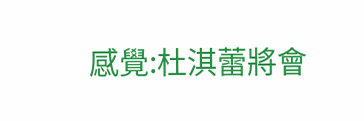感覺:杜淇蕾將會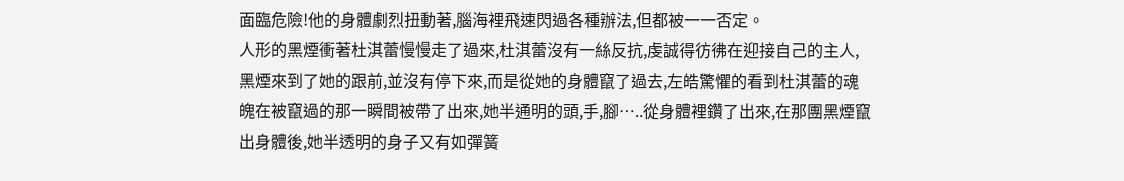面臨危險!他的身體劇烈扭動著,腦海裡飛速閃過各種辦法,但都被一一否定。
人形的黑煙衝著杜淇蕾慢慢走了過來,杜淇蕾沒有一絲反抗,虔誠得彷彿在迎接自己的主人,黑煙來到了她的跟前,並沒有停下來,而是從她的身體竄了過去,左皓驚懼的看到杜淇蕾的魂魄在被竄過的那一瞬間被帶了出來,她半通明的頭,手,腳…..從身體裡鑽了出來,在那團黑煙竄出身體後,她半透明的身子又有如彈簧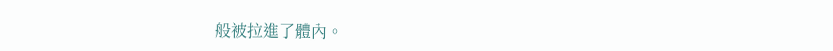般被拉進了體內。